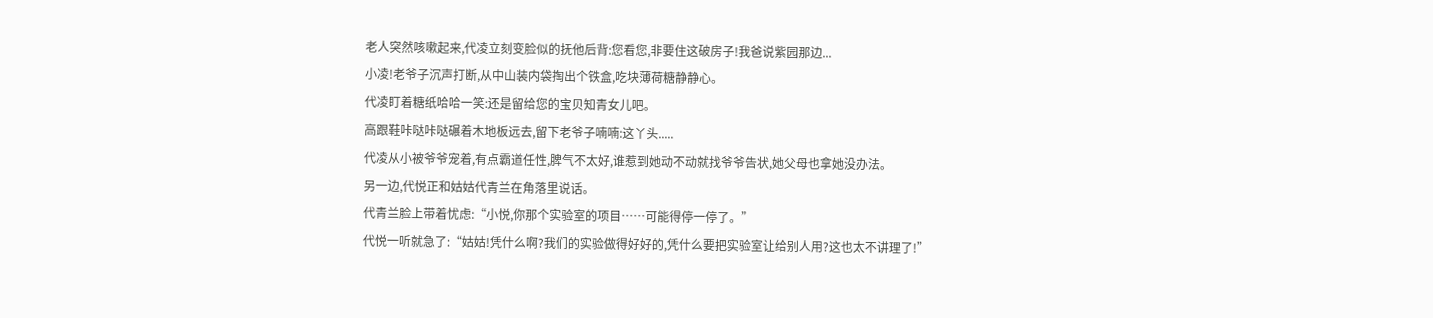老人突然咳嗽起来,代凌立刻变脸似的抚他后背:您看您,非要住这破房子!我爸说紫园那边...
小凌!老爷子沉声打断,从中山装内袋掏出个铁盒,吃块薄荷糖静静心。
代凌盯着糖纸哈哈一笑:还是留给您的宝贝知青女儿吧。
高跟鞋咔哒咔哒碾着木地板远去,留下老爷子喃喃:这丫头.....
代凌从小被爷爷宠着,有点霸道任性,脾气不太好,谁惹到她动不动就找爷爷告状,她父母也拿她没办法。
另一边,代悦正和姑姑代青兰在角落里说话。
代青兰脸上带着忧虑:“小悦,你那个实验室的项目……可能得停一停了。”
代悦一听就急了:“姑姑!凭什么啊?我们的实验做得好好的,凭什么要把实验室让给别人用?这也太不讲理了!”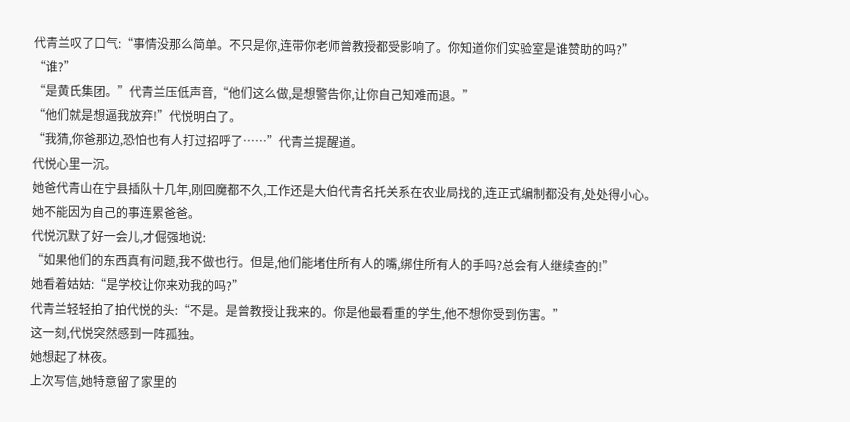代青兰叹了口气:“事情没那么简单。不只是你,连带你老师曾教授都受影响了。你知道你们实验室是谁赞助的吗?”
“谁?”
“是黄氏集团。”代青兰压低声音,“他们这么做,是想警告你,让你自己知难而退。”
“他们就是想逼我放弃!”代悦明白了。
“我猜,你爸那边,恐怕也有人打过招呼了……”代青兰提醒道。
代悦心里一沉。
她爸代青山在宁县插队十几年,刚回魔都不久,工作还是大伯代青名托关系在农业局找的,连正式编制都没有,处处得小心。
她不能因为自己的事连累爸爸。
代悦沉默了好一会儿,才倔强地说:
“如果他们的东西真有问题,我不做也行。但是,他们能堵住所有人的嘴,绑住所有人的手吗?总会有人继续查的!”
她看着姑姑:“是学校让你来劝我的吗?”
代青兰轻轻拍了拍代悦的头:“不是。是曾教授让我来的。你是他最看重的学生,他不想你受到伤害。”
这一刻,代悦突然感到一阵孤独。
她想起了林夜。
上次写信,她特意留了家里的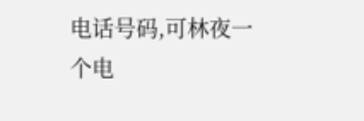电话号码,可林夜一个电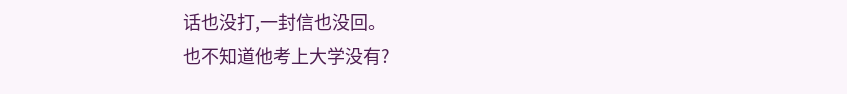话也没打,一封信也没回。
也不知道他考上大学没有?